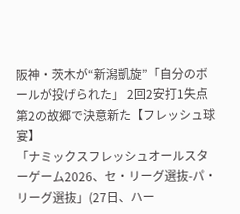阪神・茨木が“新潟凱旋”「自分のボールが投げられた」 2回2安打1失点 第2の故郷で決意新た【フレッシュ球宴】
「ナミックスフレッシュオールスターゲーム2026、セ・リーグ選抜-パ・リーグ選抜」(27日、ハー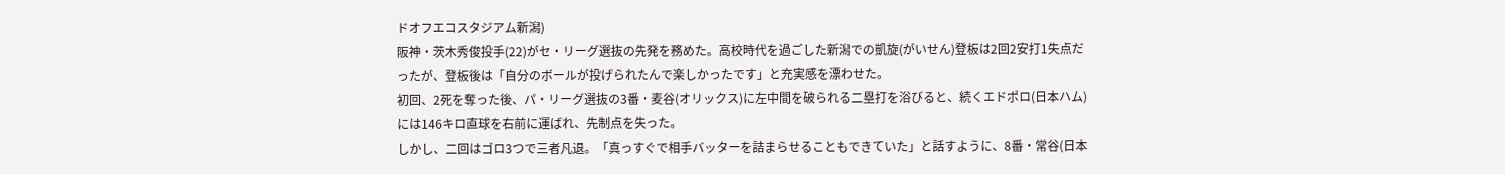ドオフエコスタジアム新潟)
阪神・茨木秀俊投手(22)がセ・リーグ選抜の先発を務めた。高校時代を過ごした新潟での凱旋(がいせん)登板は2回2安打1失点だったが、登板後は「自分のボールが投げられたんで楽しかったです」と充実感を漂わせた。
初回、2死を奪った後、パ・リーグ選抜の3番・麦谷(オリックス)に左中間を破られる二塁打を浴びると、続くエドポロ(日本ハム)には146キロ直球を右前に運ばれ、先制点を失った。
しかし、二回はゴロ3つで三者凡退。「真っすぐで相手バッターを詰まらせることもできていた」と話すように、8番・常谷(日本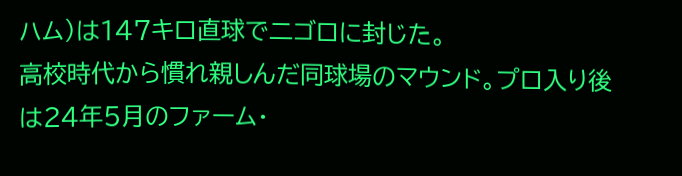ハム)は147キロ直球で二ゴロに封じた。
高校時代から慣れ親しんだ同球場のマウンド。プロ入り後は24年5月のファーム・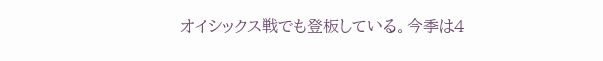オイシックス戦でも登板している。今季は4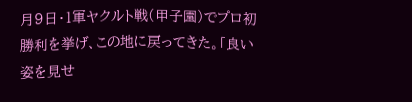月9日・1軍ヤクルト戦(甲子園)でプロ初勝利を挙げ、この地に戻ってきた。「良い姿を見せ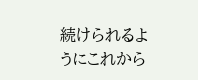続けられるようにこれから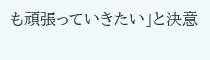も頑張っていきたい」と決意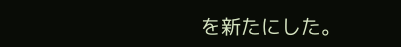を新たにした。